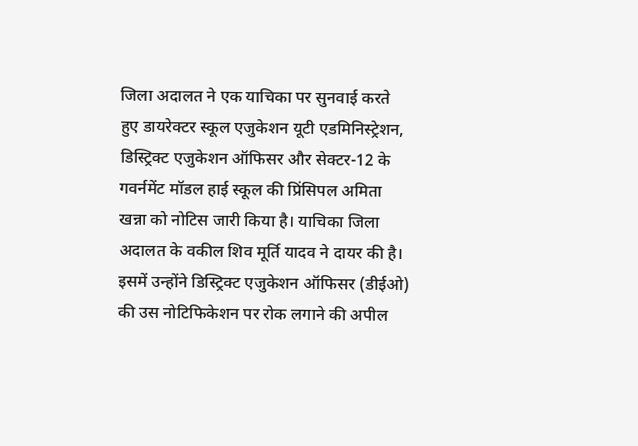जिला अदालत ने एक याचिका पर सुनवाई करते हुए डायरेक्टर स्कूल एजुकेशन यूटी एडमिनिस्ट्रेशन, डिस्ट्रिक्ट एजुकेशन ऑफिसर और सेक्टर-12 के गवर्नमेंट मॉडल हाई स्कूल की प्रिंसिपल अमिता खन्ना को नोटिस जारी किया है। याचिका जिला अदालत के वकील शिव मूर्ति यादव ने दायर की है।
इसमें उन्होंने डिस्ट्रिक्ट एजुकेशन ऑफिसर (डीईओ) की उस नोटिफिकेशन पर रोक लगाने की अपील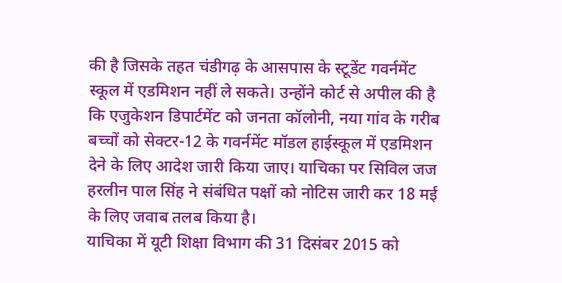की है जिसके तहत चंडीगढ़ के आसपास के स्टूडेंट गवर्नमेंट स्कूल में एडमिशन नहीं ले सकते। उन्होंने कोर्ट से अपील की है कि एजुकेशन डिपार्टमेंट को जनता कॉलोनी, नया गांव के गरीब बच्चों को सेक्टर-12 के गवर्नमेंट मॉडल हाईस्कूल में एडमिशन देने के लिए आदेश जारी किया जाए। याचिका पर सिविल जज हरलीन पाल सिंह ने संबंधित पक्षों को नोटिस जारी कर 18 मई के लिए जवाब तलब किया है।
याचिका में यूटी शिक्षा विभाग की 31 दिसंबर 2015 को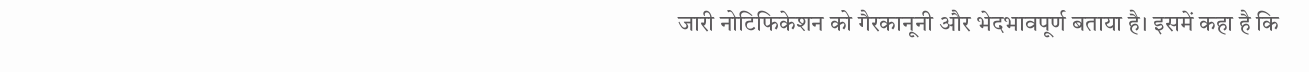जारी नोटिफिकेशन को गैरकानूनी और भेदभावपूर्ण बताया है। इसमें कहा है कि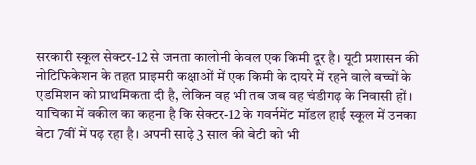सरकारी स्कूल सेक्टर-12 से जनता कालोनी केवल एक किमी दूर है। यूटी प्रशासन की नोटिफिकेशन के तहत प्राइमरी कक्षाओं में एक किमी के दायरे में रहने वाले बच्चों के एडमिशन को प्राथमिकता दी है, लेकिन वह भी तब जब वह चंडीगढ़ के निवासी हों।
याचिका में वकील का कहना है कि सेक्टर-12 के गवर्नमेंट मॉडल हाई स्कूल में उनका बेटा 7वीं में पढ़ रहा है। अपनी साढ़े 3 साल की बेटी को भी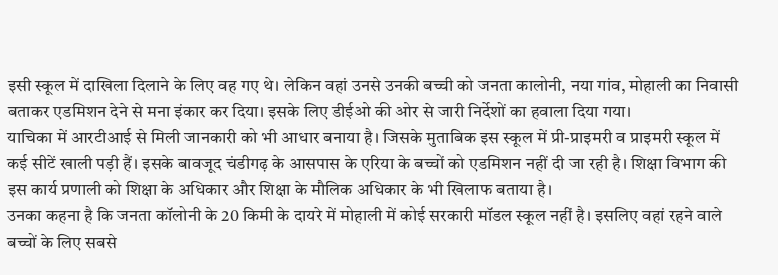इसी स्कूल में दाखिला दिलाने के लिए वह गए थे। लेकिन वहां उनसे उनकी बच्ची को जनता कालोनी, नया गांव, मोहाली का निवासी बताकर एडमिशन देने से मना इंकार कर दिया। इसके लिए डीईओ की ओर से जारी निर्देशों का हवाला दिया गया।
याचिका में आरटीआई से मिली जानकारी को भी आधार बनाया है। जिसके मुताबिक इस स्कूल में प्री-प्राइमरी व प्राइमरी स्कूल में कई सीटें खाली पड़ी हैं। इसके बावजूद चंडीगढ़ के आसपास के एरिया के बच्चों को एडमिशन नहीं दी जा रही है। शिक्षा विभाग की इस कार्य प्रणाली को शिक्षा के अधिकार और शिक्षा के मौलिक अधिकार के भी खिलाफ बताया है।
उनका कहना है कि जनता कॉलोनी के 20 किमी के दायरे में मोहाली में कोई सरकारी मॉडल स्कूल नहीं है। इसलिए वहां रहने वाले बच्चों के लिए सबसे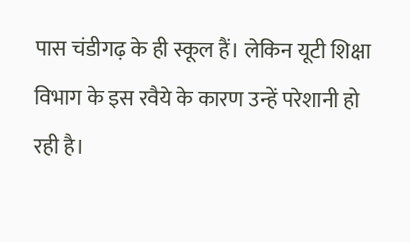पास चंडीगढ़ के ही स्कूल हैं। लेकिन यूटी शिक्षा विभाग के इस रवैये के कारण उन्हें परेशानी हो रही है।